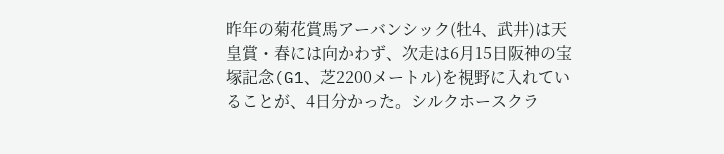昨年の菊花賞馬アーバンシック(牡4、武井)は天皇賞・春には向かわず、次走は6月15日阪神の宝塚記念(G1、芝2200メートル)を視野に入れていることが、4日分かった。シルクホースクラ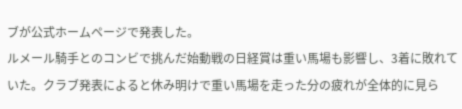ブが公式ホームページで発表した。
ルメール騎手とのコンビで挑んだ始動戦の日経賞は重い馬場も影響し、3着に敗れていた。クラブ発表によると休み明けで重い馬場を走った分の疲れが全体的に見ら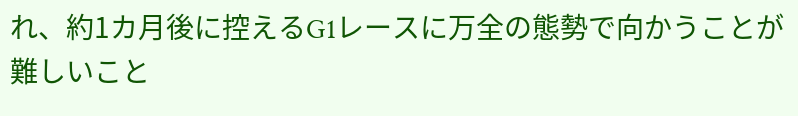れ、約1カ月後に控えるG1レースに万全の態勢で向かうことが難しいこと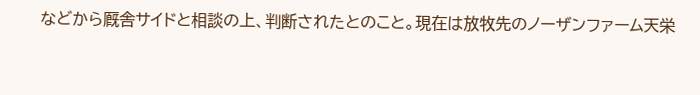などから厩舎サイドと相談の上、判断されたとのこと。現在は放牧先のノーザンファーム天栄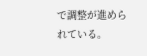で調整が進められている。